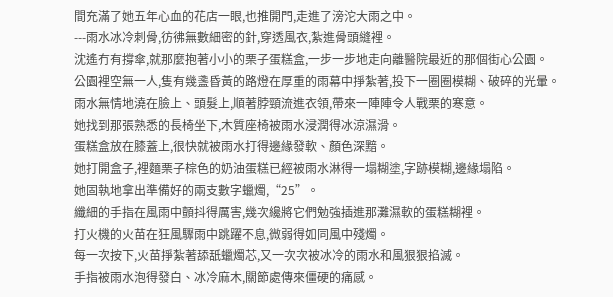間充滿了她五年心血的花店一眼,也推開門,走進了滂沱大雨之中。
---雨水冰冷刺骨,彷彿無數細密的針,穿透風衣,紮進骨頭縫裡。
沈遙冇有撐傘,就那麼抱著小小的栗子蛋糕盒,一步一步地走向離醫院最近的那個街心公園。
公園裡空無一人,隻有幾盞昏黃的路燈在厚重的雨幕中掙紮著,投下一圈圈模糊、破碎的光暈。
雨水無情地澆在臉上、頭髮上,順著脖頸流進衣領,帶來一陣陣令人戰栗的寒意。
她找到那張熟悉的長椅坐下,木質座椅被雨水浸潤得冰涼濕滑。
蛋糕盒放在膝蓋上,很快就被雨水打得邊緣發軟、顏色深黯。
她打開盒子,裡麵栗子棕色的奶油蛋糕已經被雨水淋得一塌糊塗,字跡模糊,邊緣塌陷。
她固執地拿出準備好的兩支數字蠟燭,“25”。
纖細的手指在風雨中顫抖得厲害,幾次纔將它們勉強插進那灘濕軟的蛋糕糊裡。
打火機的火苗在狂風驟雨中跳躍不息,微弱得如同風中殘燭。
每一次按下,火苗掙紮著舔舐蠟燭芯,又一次次被冰冷的雨水和風狠狠掐滅。
手指被雨水泡得發白、冰冷麻木,關節處傳來僵硬的痛感。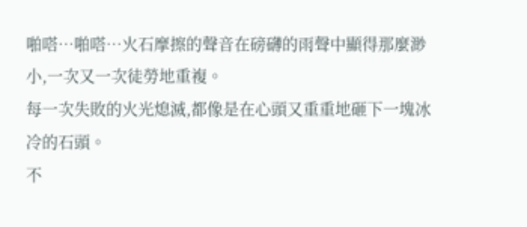啪嗒…啪嗒…火石摩擦的聲音在磅礴的雨聲中顯得那麼渺小,一次又一次徒勞地重複。
每一次失敗的火光熄滅,都像是在心頭又重重地砸下一塊冰冷的石頭。
不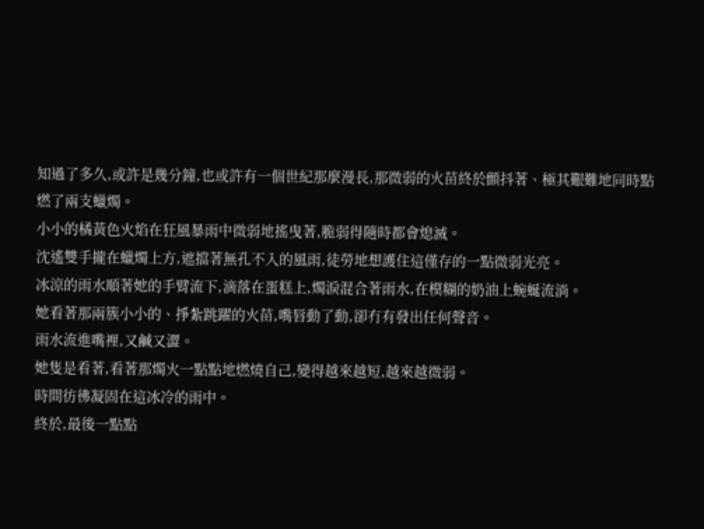知過了多久,或許是幾分鐘,也或許有一個世紀那麼漫長,那微弱的火苗終於顫抖著、極其艱難地同時點燃了兩支蠟燭。
小小的橘黃色火焰在狂風暴雨中微弱地搖曳著,脆弱得隨時都會熄滅。
沈遙雙手攏在蠟燭上方,遮擋著無孔不入的風雨,徒勞地想護住這僅存的一點微弱光亮。
冰涼的雨水順著她的手臂流下,滴落在蛋糕上,燭淚混合著雨水,在模糊的奶油上蜿蜒流淌。
她看著那兩簇小小的、掙紮跳躍的火苗,嘴唇動了動,卻冇有發出任何聲音。
雨水流進嘴裡,又鹹又澀。
她隻是看著,看著那燭火一點點地燃燒自己,變得越來越短,越來越微弱。
時間彷彿凝固在這冰冷的雨中。
終於,最後一點點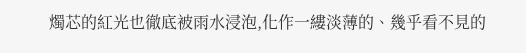燭芯的紅光也徹底被雨水浸泡,化作一縷淡薄的、幾乎看不見的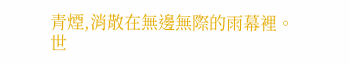青煙,消散在無邊無際的雨幕裡。
世